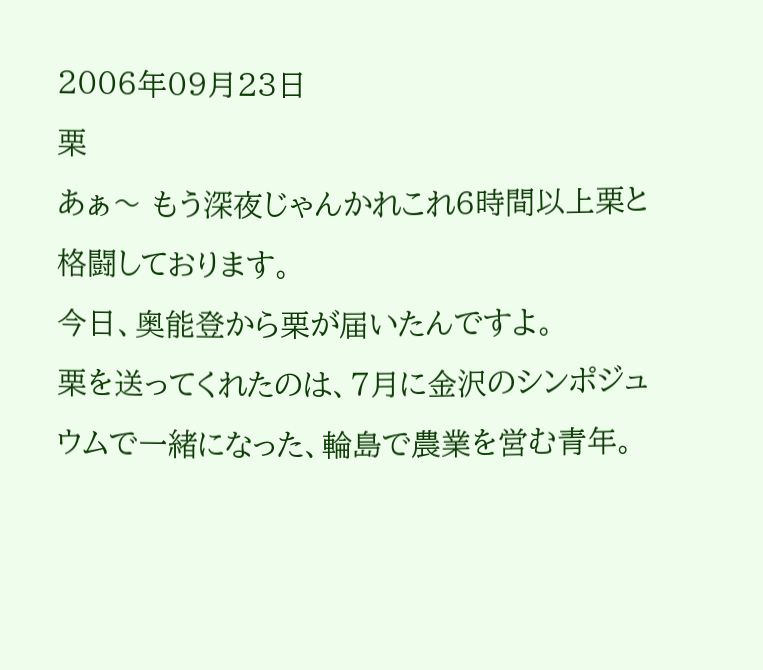2006年09月23日
栗
あぁ〜 もう深夜じゃんかれこれ6時間以上栗と格闘しております。
今日、奥能登から栗が届いたんですよ。
栗を送ってくれたのは、7月に金沢のシンポジュウムで一緒になった、輪島で農業を営む青年。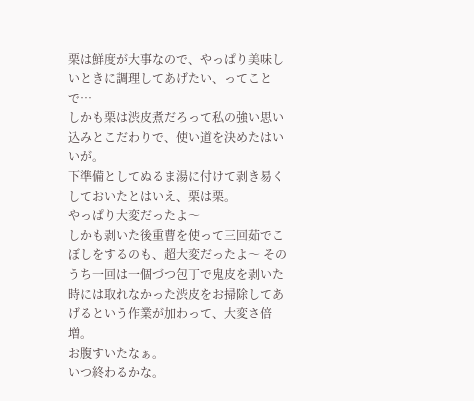栗は鮮度が大事なので、やっぱり美味しいときに調理してあげたい、ってことで…
しかも栗は渋皮煮だろって私の強い思い込みとこだわりで、使い道を決めたはいいが。
下準備としてぬるま湯に付けて剥き易くしておいたとはいえ、栗は栗。
やっぱり大変だったよ〜
しかも剥いた後重曹を使って三回茹でこぼしをするのも、超大変だったよ〜 そのうち一回は一個づつ包丁で鬼皮を剥いた時には取れなかった渋皮をお掃除してあげるという作業が加わって、大変さ倍増。
お腹すいたなぁ。
いつ終わるかな。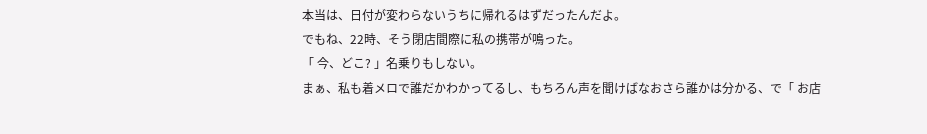本当は、日付が変わらないうちに帰れるはずだったんだよ。
でもね、22時、そう閉店間際に私の携帯が鳴った。
「 今、どこ? 」名乗りもしない。
まぁ、私も着メロで誰だかわかってるし、もちろん声を聞けばなおさら誰かは分かる、で「 お店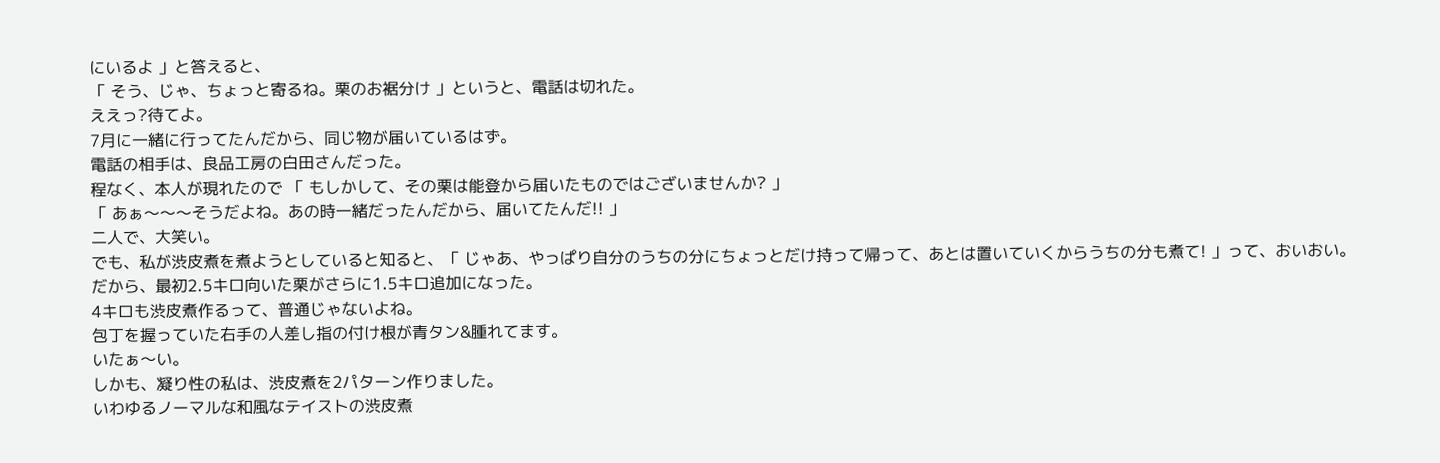にいるよ 」と答えると、
「 そう、じゃ、ちょっと寄るね。栗のお裾分け 」というと、電話は切れた。
ええっ?待てよ。
7月に一緒に行ってたんだから、同じ物が届いているはず。
電話の相手は、良品工房の白田さんだった。
程なく、本人が現れたので 「 もしかして、その栗は能登から届いたものではございませんか? 」
「 あぁ〜〜〜そうだよね。あの時一緒だったんだから、届いてたんだ!! 」
二人で、大笑い。
でも、私が渋皮煮を煮ようとしていると知ると、「 じゃあ、やっぱり自分のうちの分にちょっとだけ持って帰って、あとは置いていくからうちの分も煮て! 」って、おいおい。
だから、最初2.5キロ向いた栗がさらに1.5キロ追加になった。
4キロも渋皮煮作るって、普通じゃないよね。
包丁を握っていた右手の人差し指の付け根が青タン&腫れてます。
いたぁ〜い。
しかも、凝り性の私は、渋皮煮を2パターン作りました。
いわゆるノーマルな和風なテイストの渋皮煮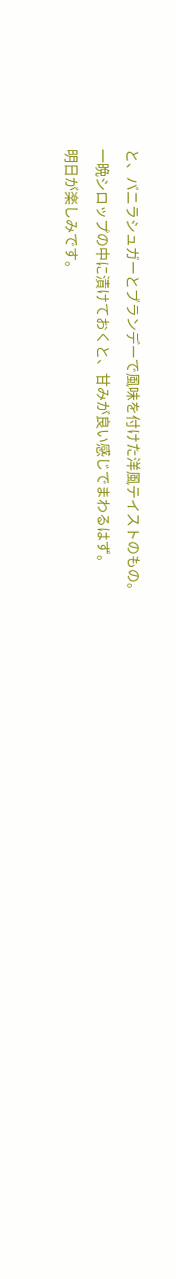と、バニラシュガーとブランデーで風味を付けた洋風テイストのもの。
一晩シロップの中に漬けておくと、甘みが良い感じでまわるはず。
明日が楽しみです。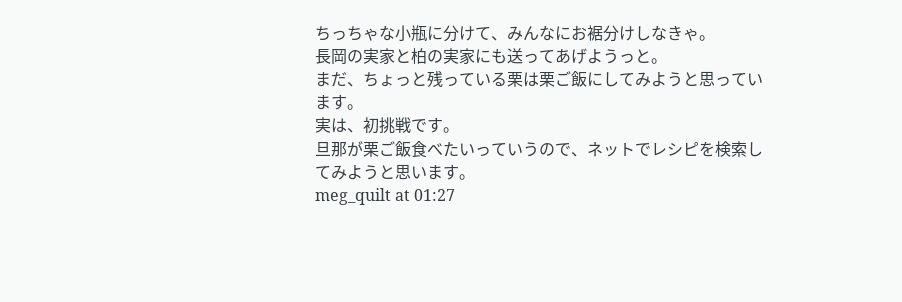ちっちゃな小瓶に分けて、みんなにお裾分けしなきゃ。
長岡の実家と柏の実家にも送ってあげようっと。
まだ、ちょっと残っている栗は栗ご飯にしてみようと思っています。
実は、初挑戦です。
旦那が栗ご飯食べたいっていうので、ネットでレシピを検索してみようと思います。
meg_quilt at 01:27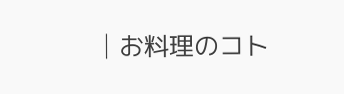│お料理のコト